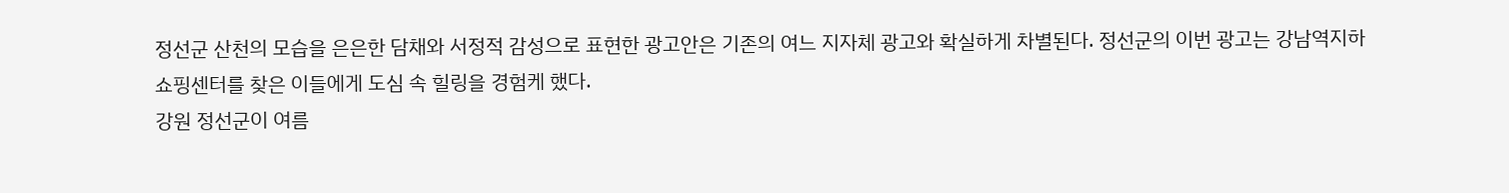정선군 산천의 모습을 은은한 담채와 서정적 감성으로 표현한 광고안은 기존의 여느 지자체 광고와 확실하게 차별된다. 정선군의 이번 광고는 강남역지하쇼핑센터를 찾은 이들에게 도심 속 힐링을 경험케 했다.
강원 정선군이 여름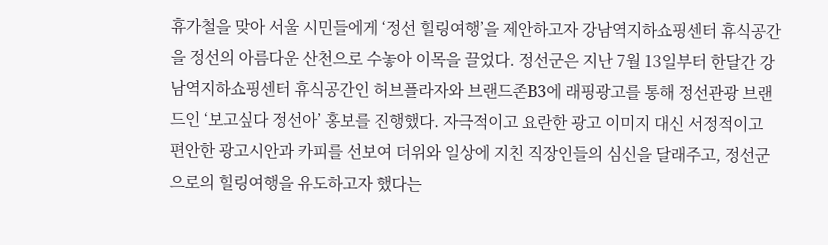휴가철을 맞아 서울 시민들에게 ‘정선 힐링여행’을 제안하고자 강남역지하쇼핑센터 휴식공간을 정선의 아름다운 산천으로 수놓아 이목을 끌었다. 정선군은 지난 7월 13일부터 한달간 강남역지하쇼핑센터 휴식공간인 허브플라자와 브랜드존B3에 래핑광고를 통해 정선관광 브랜드인 ‘보고싶다 정선아’ 홍보를 진행했다. 자극적이고 요란한 광고 이미지 대신 서정적이고 편안한 광고시안과 카피를 선보여 더위와 일상에 지친 직장인들의 심신을 달래주고, 정선군으로의 힐링여행을 유도하고자 했다는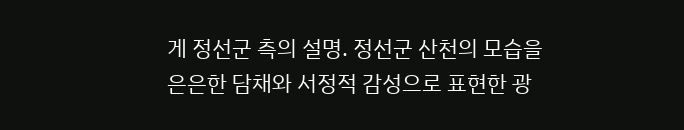게 정선군 측의 설명. 정선군 산천의 모습을 은은한 담채와 서정적 감성으로 표현한 광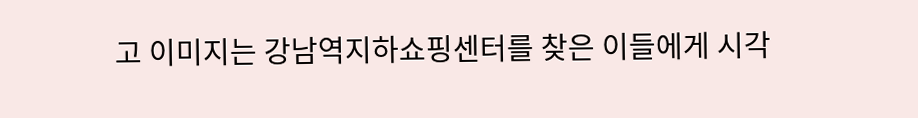고 이미지는 강남역지하쇼핑센터를 찾은 이들에게 시각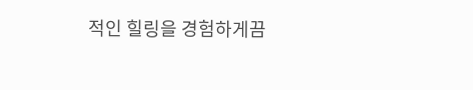적인 힐링을 경험하게끔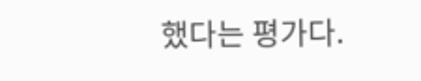했다는 평가다.